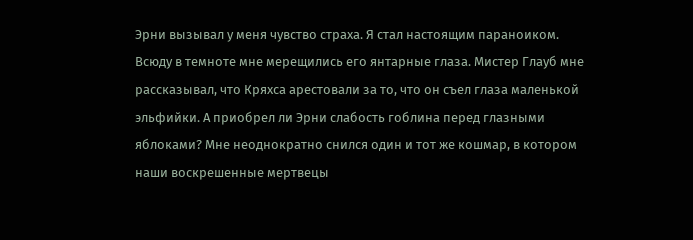Эрни вызывал у меня чувство страха. Я стал настоящим параноиком. Всюду в темноте мне мерещились его янтарные глаза. Мистер Глауб мне рассказывал, что Кряхса арестовали за то, что он съел глаза маленькой эльфийки. А приобрел ли Эрни слабость гоблина перед глазными яблоками? Мне неоднократно снился один и тот же кошмар, в котором наши воскрешенные мертвецы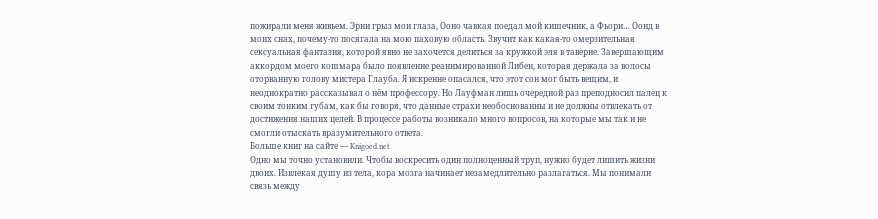пожирали меня живьем. Эрни грыз мои глаза, Ооно чавкая поедал мой кишечник, а Фьори… Оонд в моих снах, почему-то посягала на мою паховую область. Звучит как какая-то омерзительная сексуальная фантазия, которой явно не захочется делиться за кружкой эля в таверне. Завершающим аккордом моего кошмара было появление реанимированной Либен, которая держала за волосы оторванную голову мистера Глауба. Я искренне опасался, что этот сон мог быть вещим, и неоднократно рассказывал о нём профессору. Но Лауфман лишь очередной раз преподносил палец к своим тонким губам, как бы говоря, что данные страхи необоснованны и не должны отвлекать от достижения наших целей. В процессе работы возникало много вопросов, на которые мы так и не смогли отыскать вразумительного ответа.
Больше книг на сайте — Knigoed.net
Одно мы точно установили. Чтобы воскресить один полноценный труп, нужно будет лишить жизни двоих. Извлекая душу из тела, кора мозга начинает незамедлительно разлагаться. Мы понимали связь между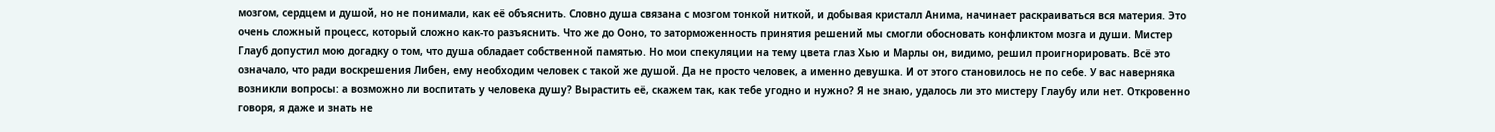мозгом, сердцем и душой, но не понимали, как её объяснить. Словно душа связана с мозгом тонкой ниткой, и добывая кристалл Анима, начинает раскраиваться вся материя. Это очень сложный процесс, который сложно как-то разъяснить. Что же до Ооно, то заторможенность принятия решений мы смогли обосновать конфликтом мозга и души. Мистер Глауб допустил мою догадку о том, что душа обладает собственной памятью. Но мои спекуляции на тему цвета глаз Хью и Марлы он, видимо, решил проигнорировать. Всё это означало, что ради воскрешения Либен, ему необходим человек с такой же душой. Да не просто человек, а именно девушка. И от этого становилось не по себе. У вас наверняка возникли вопросы: а возможно ли воспитать у человека душу? Вырастить её, скажем так, как тебе угодно и нужно? Я не знаю, удалось ли это мистеру Глаубу или нет. Откровенно говоря, я даже и знать не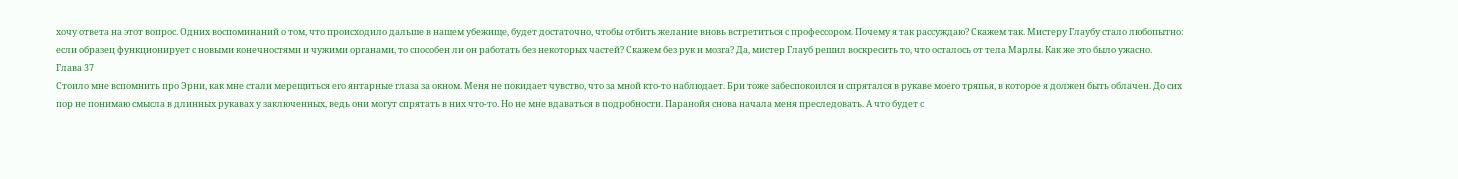хочу ответа на этот вопрос. Одних воспоминаний о том, что происходило дальше в нашем убежище, будет достаточно, чтобы отбить желание вновь встретиться с профессором. Почему я так рассуждаю? Скажем так. Мистеру Глаубу стало любопытно: если образец функционирует с новыми конечностями и чужими органами, то способен ли он работать без некоторых частей? Скажем без рук и мозга? Да, мистер Глауб решил воскресить то, что осталось от тела Марлы. Как же это было ужасно.
Глава 37
Стоило мне вспомнить про Эрни, как мне стали мерещиться его янтарные глаза за окном. Меня не покидает чувство, что за мной кто-то наблюдает. Бри тоже забеспокоился и спрятался в рукаве моего тряпья, в которое я должен быть облачен. До сих пор не понимаю смысла в длинных рукавах у заключенных, ведь они могут спрятать в них что-то. Но не мне вдаваться в подробности. Паранойя снова начала меня преследовать. А что будет с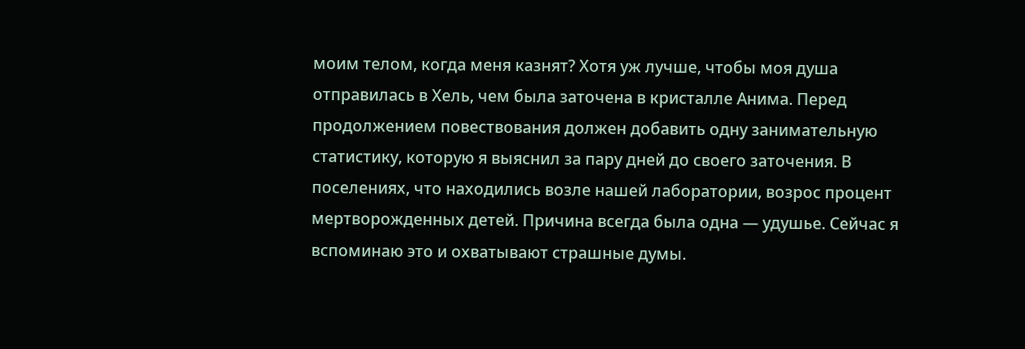моим телом, когда меня казнят? Хотя уж лучше, чтобы моя душа отправилась в Хель, чем была заточена в кристалле Анима. Перед продолжением повествования должен добавить одну занимательную статистику, которую я выяснил за пару дней до своего заточения. В поселениях, что находились возле нашей лаборатории, возрос процент мертворожденных детей. Причина всегда была одна — удушье. Сейчас я вспоминаю это и охватывают страшные думы.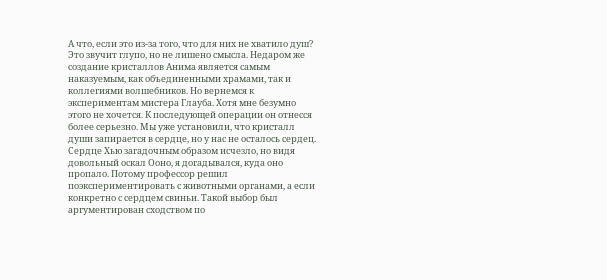А что, если это из-за того, что для них не хватило душ? Это звучит глупо, но не лишено смысла. Недаром же создание кристаллов Анима является самым наказуемым, как объединенными храмами, так и коллегиями волшебников. Но вернемся к экспериментам мистера Глауба. Хотя мне безумно этого не хочется. К последующей операции он отнесся более серьезно. Мы уже установили, что кристалл души запирается в сердце, но у нас не осталось сердец. Сердце Хью загадочным образом исчезло, но видя довольный оскал Ооно, я догадывался, куда оно пропало. Потому профессор решил поэкспериментировать с животными органами, а если конкретно с сердцем свиньи. Такой выбор был аргументирован сходством по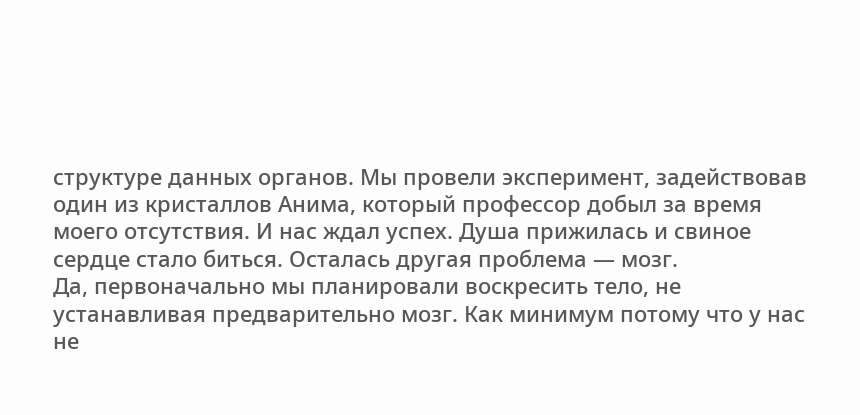структуре данных органов. Мы провели эксперимент, задействовав один из кристаллов Анима, который профессор добыл за время моего отсутствия. И нас ждал успех. Душа прижилась и свиное сердце стало биться. Осталась другая проблема — мозг.
Да, первоначально мы планировали воскресить тело, не устанавливая предварительно мозг. Как минимум потому что у нас не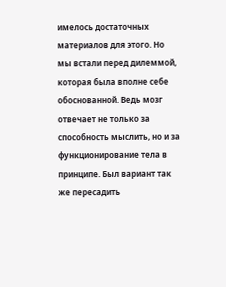имелось достаточных материалов для этого. Но мы встали перед дилеммой, которая была вполне себе обоснованной. Ведь мозг отвечает не только за способность мыслить, но и за функционирование тела в принципе. Был вариант так же пересадить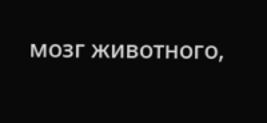мозг животного,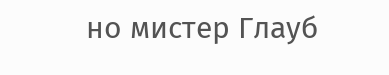но мистер Глауб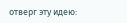отверг эту идею: